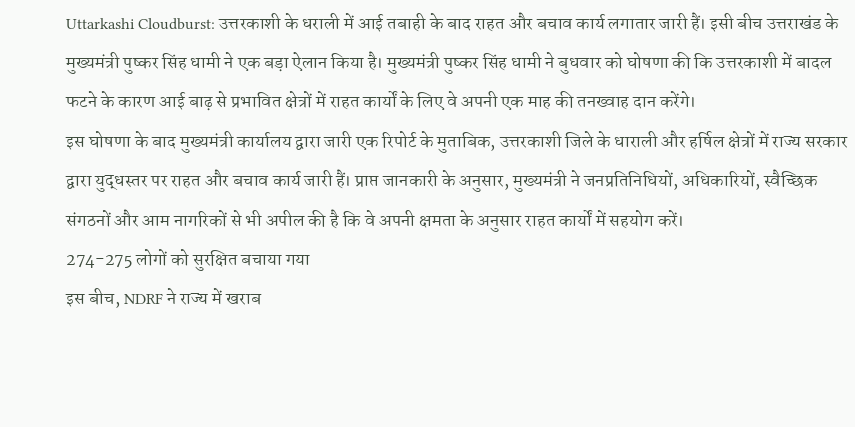Uttarkashi Cloudburst: उत्तरकाशी के धराली में आई तबाही के बाद राहत और बचाव कार्य लगातार जारी हैं। इसी बीच उत्तराखंड के मुख्यमंत्री पुष्कर सिंह धामी ने एक बड़ा ऐलान किया है। मुख्यमंत्री पुष्कर सिंह धामी ने बुधवार को घोषणा की कि उत्तरकाशी में बादल फटने के कारण आई बाढ़ से प्रभावित क्षेत्रों में राहत कार्यों के लिए वे अपनी एक माह की तनख्वाह दान करेंगे।
इस घोषणा के बाद मुख्यमंत्री कार्यालय द्वारा जारी एक रिपोर्ट के मुताबिक, उत्तरकाशी जिले के धाराली और हर्षिल क्षेत्रों में राज्य सरकार द्वारा युद्धस्तर पर राहत और बचाव कार्य जारी हैं। प्राप्त जानकारी के अनुसार, मुख्यमंत्री ने जनप्रतिनिधियों, अधिकारियों, स्वैच्छिक संगठनों और आम नागरिकों से भी अपील की है कि वे अपनी क्षमता के अनुसार राहत कार्यों में सहयोग करें।
274-275 लोगों को सुरक्षित बचाया गया
इस बीच, NDRF ने राज्य में खराब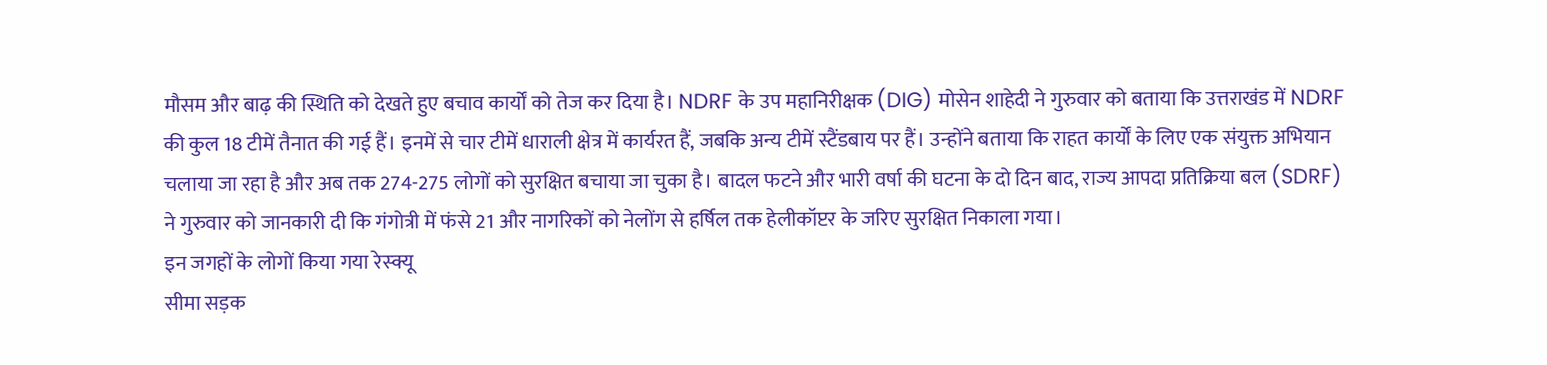मौसम और बाढ़ की स्थिति को देखते हुए बचाव कार्यों को तेज कर दिया है। NDRF के उप महानिरीक्षक (DIG) मोसेन शाहेदी ने गुरुवार को बताया कि उत्तराखंड में NDRF की कुल 18 टीमें तैनात की गई हैं। इनमें से चार टीमें धाराली क्षेत्र में कार्यरत हैं, जबकि अन्य टीमें स्टैंडबाय पर हैं। उन्होंने बताया कि राहत कार्यों के लिए एक संयुक्त अभियान चलाया जा रहा है और अब तक 274-275 लोगों को सुरक्षित बचाया जा चुका है। बादल फटने और भारी वर्षा की घटना के दो दिन बाद, राज्य आपदा प्रतिक्रिया बल (SDRF) ने गुरुवार को जानकारी दी कि गंगोत्री में फंसे 21 और नागरिकों को नेलोंग से हर्षिल तक हेलीकॉप्टर के जरिए सुरक्षित निकाला गया।
इन जगहों के लोगों किया गया रेस्क्यू
सीमा सड़क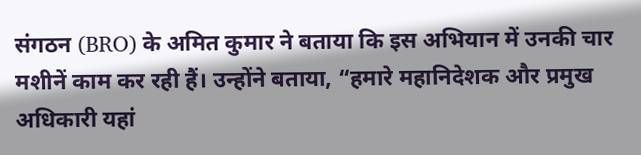संगठन (BRO) के अमित कुमार ने बताया कि इस अभियान में उनकी चार मशीनें काम कर रही हैं। उन्होंने बताया, “हमारे महानिदेशक और प्रमुख अधिकारी यहां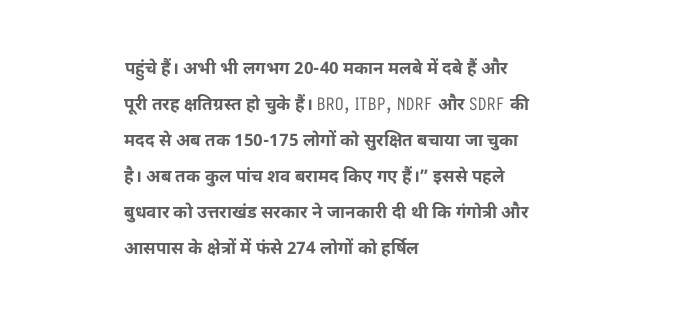पहुंचे हैं। अभी भी लगभग 20-40 मकान मलबे में दबे हैं और पूरी तरह क्षतिग्रस्त हो चुके हैं। BRO, ITBP, NDRF और SDRF की मदद से अब तक 150-175 लोगों को सुरक्षित बचाया जा चुका है। अब तक कुल पांच शव बरामद किए गए हैं।” इससे पहले बुधवार को उत्तराखंड सरकार ने जानकारी दी थी कि गंगोत्री और आसपास के क्षेत्रों में फंसे 274 लोगों को हर्षिल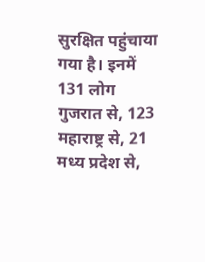सुरक्षित पहुंचाया गया है। इनमें 131 लोग गुजरात से, 123 महाराष्ट्र से, 21 मध्य प्रदेश से,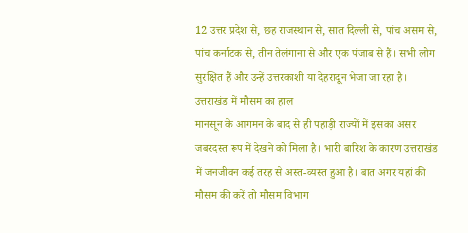12 उत्तर प्रदेश से, छह राजस्थान से, सात दिल्ली से, पांच असम से, पांच कर्नाटक से, तीन तेलंगाना से और एक पंजाब से हैं। सभी लोग सुरक्षित हैं और उन्हें उत्तरकाशी या देहरादून भेजा जा रहा है।
उत्तराखंड में मौसम का हाल
मानसून के आगमन के बाद से ही पहाड़ी राज्यों में इसका असर जबरदस्त रूप में देखने को मिला है। भारी बारिश के कारण उत्तराखंड में जनजीवन कई तरह से अस्त-व्यस्त हुआ है। बात अगर यहां की मौसम की करें तो मौसम विभाग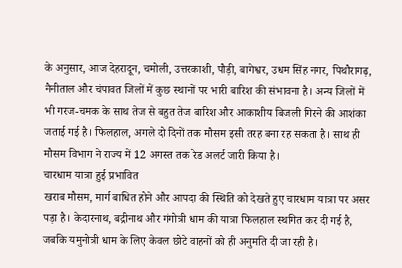के अनुसार, आज देहरादून, चमोली, उत्तरकाशी, पौड़ी, बागेश्वर, उधम सिंह नगर, पिथौरागढ़, नैनीताल और चंपावत जिलों में कुछ स्थानों पर भारी बारिश की संभावना है। अन्य जिलों में भी गरज-चमक के साथ तेज से बहुत तेज बारिश और आकाशीय बिजली गिरने की आशंका जताई गई है। फिलहाल, अगले दो दिनों तक मौसम इसी तरह बना रह सकता है। साथ ही मौसम विभाग ने राज्य में 12 अगस्त तक रेड अलर्ट जारी किया है।
चारधाम यात्रा हुई प्रभावित
खराब मौसम, मार्ग बाधित होने और आपदा की स्थिति को देखते हुए चारधाम यात्रा पर असर पड़ा है। केदारनाथ, बद्रीनाथ और गंगोत्री धाम की यात्रा फिलहाल स्थगित कर दी गई है, जबकि यमुनोत्री धाम के लिए केवल छोटे वाहनों को ही अनुमति दी जा रही है।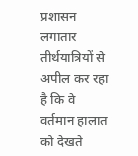प्रशासन लगातार तीर्थयात्रियों से अपील कर रहा है कि वे वर्तमान हालात को देखते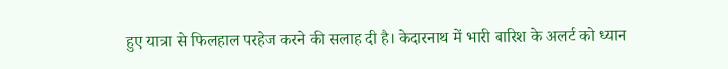हुए यात्रा से फिलहाल परहेज करने की सलाह दी है। केदारनाथ में भारी बारिश के अलर्ट को ध्यान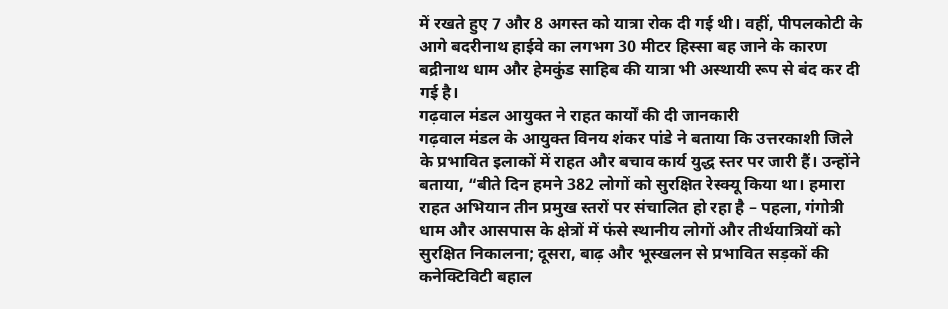में रखते हुए 7 और 8 अगस्त को यात्रा रोक दी गई थी। वहीं, पीपलकोटी के आगे बदरीनाथ हाईवे का लगभग 30 मीटर हिस्सा बह जाने के कारण बद्रीनाथ धाम और हेमकुंड साहिब की यात्रा भी अस्थायी रूप से बंद कर दी गई है।
गढ़वाल मंडल आयुक्त ने राहत कार्यों की दी जानकारी
गढ़वाल मंडल के आयुक्त विनय शंकर पांडे ने बताया कि उत्तरकाशी जिले के प्रभावित इलाकों में राहत और बचाव कार्य युद्ध स्तर पर जारी हैं। उन्होंने बताया, “बीते दिन हमने 382 लोगों को सुरक्षित रेस्क्यू किया था। हमारा राहत अभियान तीन प्रमुख स्तरों पर संचालित हो रहा है – पहला, गंगोत्री धाम और आसपास के क्षेत्रों में फंसे स्थानीय लोगों और तीर्थयात्रियों को सुरक्षित निकालना; दूसरा, बाढ़ और भूस्खलन से प्रभावित सड़कों की कनेक्टिविटी बहाल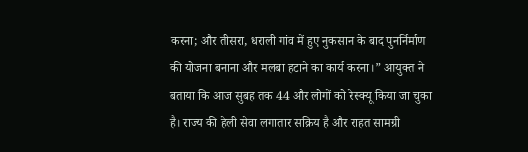करना; और तीसरा, धराली गांव में हुए नुकसान के बाद पुनर्निर्माण की योजना बनाना और मलबा हटाने का कार्य करना।” आयुक्त ने बताया कि आज सुबह तक 44 और लोगों को रेस्क्यू किया जा चुका है। राज्य की हेली सेवा लगातार सक्रिय है और राहत सामग्री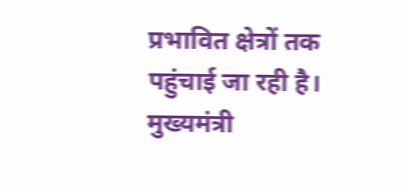प्रभावित क्षेत्रों तक पहुंचाई जा रही है। मुख्यमंत्री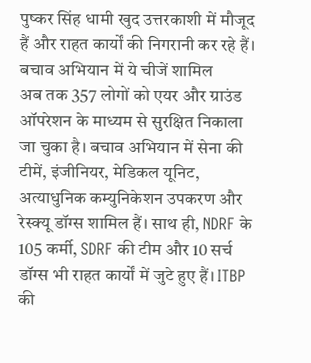पुष्कर सिंह धामी खुद उत्तरकाशी में मौजूद हैं और राहत कार्यों की निगरानी कर रहे हैं।
बचाव अभियान में ये चीजें शामिल
अब तक 357 लोगों को एयर और ग्राउंड ऑपरेशन के माध्यम से सुरक्षित निकाला जा चुका है। बचाव अभियान में सेना की टीमें, इंजीनियर, मेडिकल यूनिट, अत्याधुनिक कम्युनिकेशन उपकरण और रेस्क्यू डॉग्स शामिल हैं। साथ ही, NDRF के 105 कर्मी, SDRF की टीम और 10 सर्च डॉग्स भी राहत कार्यों में जुटे हुए हैं। ITBP की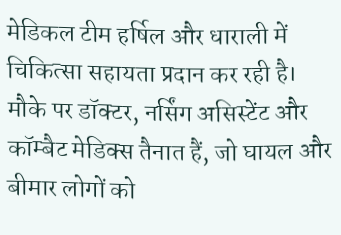मेडिकल टीम हर्षिल और धाराली में चिकित्सा सहायता प्रदान कर रही है। मौके पर डॉक्टर, नर्सिंग असिस्टेंट और कॉम्बैट मेडिक्स तैनात हैं, जो घायल और बीमार लोगों को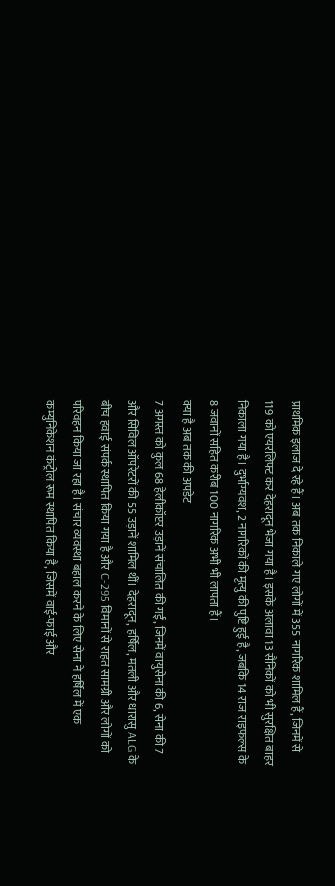प्राथमिक इलाज दे रहे हैं। अब तक निकाले गए लोगों में 355 नागरिक शामिल हैं, जिनमें से 119 को एयरलिफ्ट कर देहरादून भेजा गया है। इसके अलावा 13 सैनिकों को भी सुरक्षित बाहर निकाला गया है। दुर्भाग्यवश, 2 नागरिकों की मृत्यु की पुष्टि हुई है, जबकि 14 राज राइफल्स के 8 जवानों सहित करीब 100 नागरिक अभी भी लापता हैं।
क्या है अब तक की अपडेट
7 अगस्त को कुल 68 हेलीकॉप्टर उड़ानें संचालित की गईं, जिनमें वायुसेना की 6, सेना की 7 और सिविल ऑपरेटरों की 55 उड़ानें शामिल थीं। देहरादून, हर्षिल, मतली और धारासु ALG के बीच हवाई संपर्क स्थापित किया गया है और C-295 विमानों से राहत सामग्री और लोगों को परिवहन किया जा रहा है। संचार व्यवस्था बहाल करने के लिए सेना ने हर्षिल में एक कम्युनिकेशन कंट्रोल रूम स्थापित किया है, जिसमें वाई-फाई और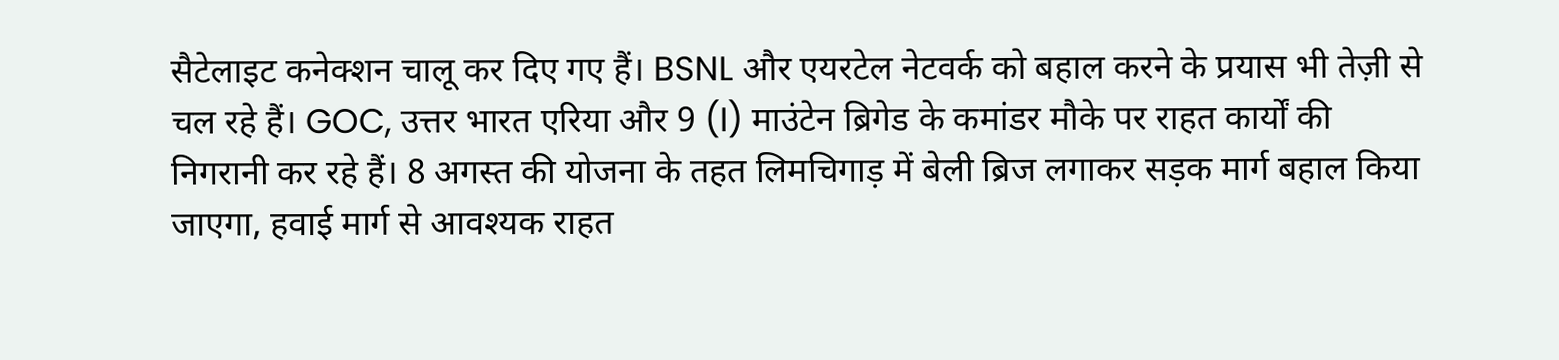सैटेलाइट कनेक्शन चालू कर दिए गए हैं। BSNL और एयरटेल नेटवर्क को बहाल करने के प्रयास भी तेज़ी से चल रहे हैं। GOC, उत्तर भारत एरिया और 9 (I) माउंटेन ब्रिगेड के कमांडर मौके पर राहत कार्यों की निगरानी कर रहे हैं। 8 अगस्त की योजना के तहत लिमचिगाड़ में बेली ब्रिज लगाकर सड़क मार्ग बहाल किया जाएगा, हवाई मार्ग से आवश्यक राहत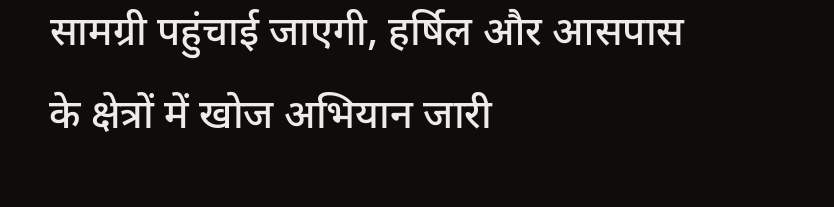सामग्री पहुंचाई जाएगी, हर्षिल और आसपास के क्षेत्रों में खोज अभियान जारी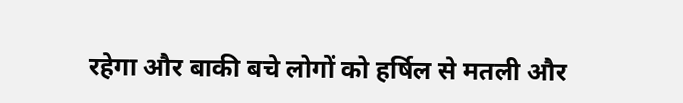रहेगा और बाकी बचे लोगों को हर्षिल से मतली और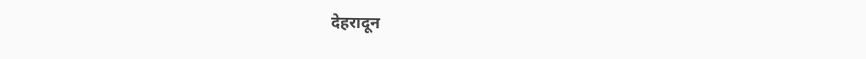देहरादून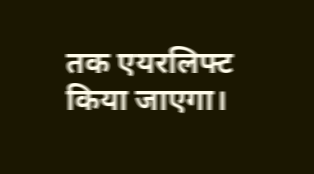तक एयरलिफ्ट किया जाएगा।